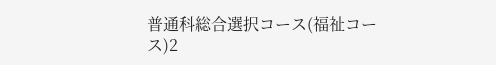普通科総合選択コース(福祉コース)2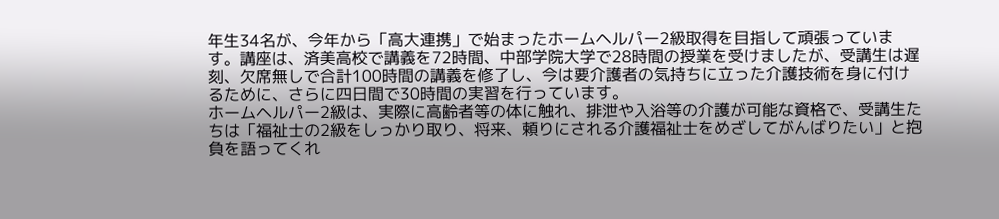年生34名が、今年から「高大連携」で始まったホームヘルパー2級取得を目指して頑張っています。講座は、済美高校で講義を72時間、中部学院大学で28時間の授業を受けましたが、受講生は遅刻、欠席無しで合計100時間の講義を修了し、今は要介護者の気持ちに立った介護技術を身に付けるために、さらに四日間で30時間の実習を行っています。
ホームヘルパー2級は、実際に高齢者等の体に触れ、排泄や入浴等の介護が可能な資格で、受講生たちは「福祉士の2級をしっかり取り、将来、頼りにされる介護福祉士をめざしてがんばりたい」と抱負を語ってくれ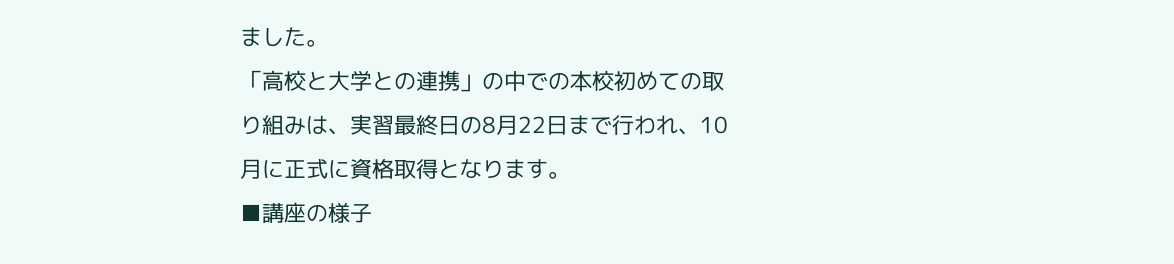ました。
「高校と大学との連携」の中での本校初めての取り組みは、実習最終日の8月22日まで行われ、10月に正式に資格取得となります。
■講座の様子